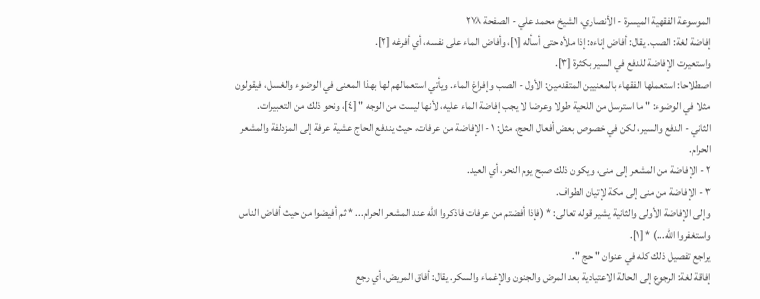الموسوعة الفقهية الميسرة - الأنصاري، الشيخ محمد علي - الصفحة ٢٧٨
إفاضة لغة: الصب. يقال: أفاض إناءه: إذا ملأه حتى أسأله [١]، وأفاض الماء على نفسه، أي أفرغه [٢].
واستعيرت الإفاضة للدفع في السير بكثرة [٣].
اصطلاحا: استعملها الفقهاء بالمعنيين المتقدمين: الأول - الصب وإفراغ الماء. ويأتي استعمالهم لها بهذا المعنى في الوضوء والغسل، فيقولون مثلا في الوضوء: " ما استرسل من اللحية طولا وعرضا لا يجب إفاضة الماء عليه، لأنها ليست من الوجه " [٤]، ونحو ذلك من التعبيرات.
الثاني - الدفع والسير، لكن في خصوص بعض أفعال الحج، مثل: ١ - الإفاضة من عرفات، حيث يندفع الحاج عشية عرفة إلى المزدلفة والمشعر الحرام.
٢ - الإفاضة من المشعر إلى منى، ويكون ذلك صبح يوم النحر، أي العيد.
٣ - الإفاضة من منى إلى مكة لإتيان الطواف.
وإلى الإفاضة الأولى والثانية يشير قوله تعالى: * (فإذا أفضتم من عرفات فاذكروا الله عند المشعر الحرام... * ثم أفيضوا من حيث أفاض الناس واستغفروا الله...) * [١].
يراجع تفصيل ذلك كله في عنوان " حج ".
إفاقة لغة: الرجوع إلى الحالة الاعتيادية بعد المرض والجنون والإغماء والسكر. يقال: أفاق المريض، أي رجع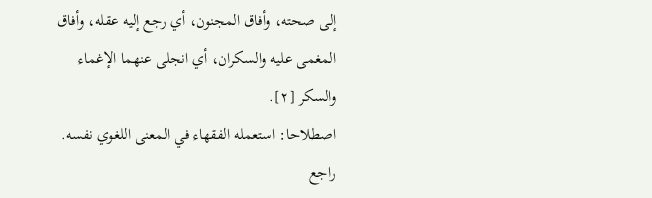إلى صحته، وأفاق المجنون، أي رجع إليه عقله، وأفاق المغمى عليه والسكران، أي انجلى عنهما الإغماء والسكر [٢].
اصطلاحا: استعمله الفقهاء في المعنى اللغوي نفسه.
راجع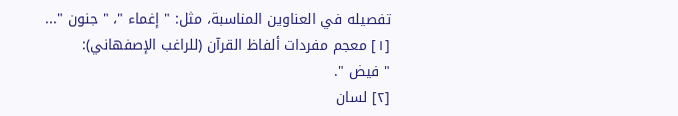تفصيله في العناوين المناسبة، مثل: " إغماء "، " جنون "...
[١] معجم مفردات ألفاظ القرآن (للراغب الإصفهاني):
" فيض ".
[٢] لسان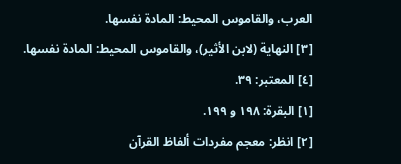العرب، والقاموس المحيط: المادة نفسها.
[٣] النهاية (لابن الأثير)، والقاموس المحيط: المادة نفسها.
[٤] المعتبر: ٣٩.
[١] البقرة: ١٩٨ و ١٩٩.
[٢] انظر: معجم مفردات ألفاظ القرآن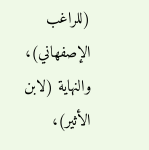(للراغب
الإصفهاني)، والنهاية (لابن الأثير)،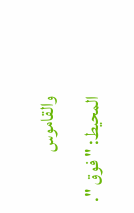والقاموس
المحيط: " فوق ".